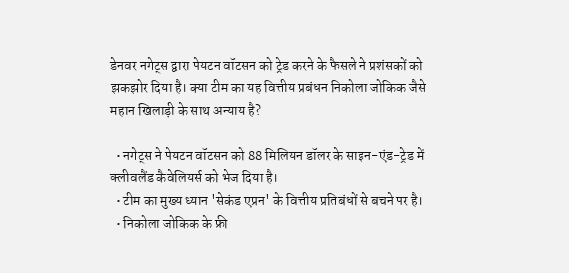डेनवर नगेट्स द्वारा पेयटन वॉटसन को ट्रेड करने के फैसले ने प्रशंसकों को झकझोर दिया है। क्या टीम का यह वित्तीय प्रबंधन निकोला जोकिक जैसे महान खिलाड़ी के साथ अन्याय है?

  • नगेट्स ने पेयटन वॉटसन को 88 मिलियन डॉलर के साइन-एंड-ट्रेड में क्लीवलैंड कैवेलियर्स को भेज दिया है।
  • टीम का मुख्य ध्यान 'सेकंड एप्रन' के वित्तीय प्रतिबंधों से बचने पर है।
  • निकोला जोकिक के फ्री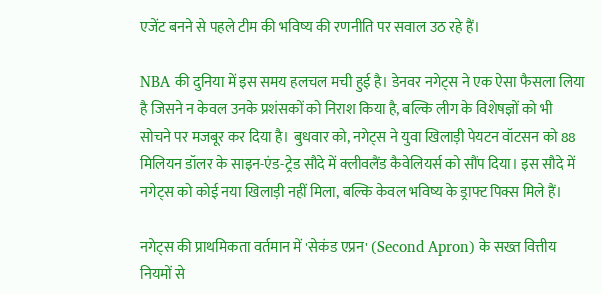एजेंट बनने से पहले टीम की भविष्य की रणनीति पर सवाल उठ रहे हैं।

NBA की दुनिया में इस समय हलचल मची हुई है। डेनवर नगेट्स ने एक ऐसा फैसला लिया है जिसने न केवल उनके प्रशंसकों को निराश किया है, बल्कि लीग के विशेषज्ञों को भी सोचने पर मजबूर कर दिया है। बुधवार को, नगेट्स ने युवा खिलाड़ी पेयटन वॉटसन को 88 मिलियन डॉलर के साइन-एंड-ट्रेड सौदे में क्लीवलैंड कैवेलियर्स को सौंप दिया। इस सौदे में नगेट्स को कोई नया खिलाड़ी नहीं मिला, बल्कि केवल भविष्य के ड्राफ्ट पिक्स मिले हैं।

नगेट्स की प्राथमिकता वर्तमान में 'सेकंड एप्रन' (Second Apron) के सख्त वित्तीय नियमों से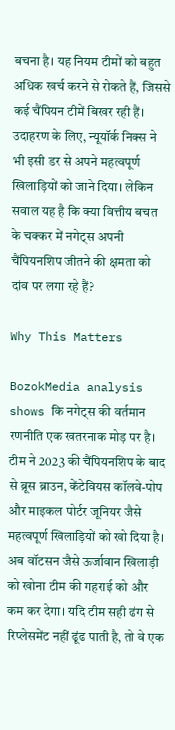बचना है। यह नियम टीमों को बहुत अधिक खर्च करने से रोकते हैं, जिससे कई चैंपियन टीमें बिखर रही हैं। उदाहरण के लिए, न्यूयॉर्क निक्स ने भी इसी डर से अपने महत्वपूर्ण खिलाड़ियों को जाने दिया। लेकिन सवाल यह है कि क्या वित्तीय बचत के चक्कर में नगेट्स अपनी चैंपियनशिप जीतने की क्षमता को दांव पर लगा रहे हैं?

Why This Matters

BozokMedia analysis shows कि नगेट्स की वर्तमान रणनीति एक खतरनाक मोड़ पर है। टीम ने 2023 की चैंपियनशिप के बाद से ब्रूस ब्राउन, केंटेवियस कॉलवे-पोप और माइकल पोर्टर जूनियर जैसे महत्वपूर्ण खिलाड़ियों को खो दिया है। अब वॉटसन जैसे ऊर्जावान खिलाड़ी को खोना टीम की गहराई को और कम कर देगा। यदि टीम सही ढंग से रिप्लेसमेंट नहीं ढूंढ पाती है, तो वे एक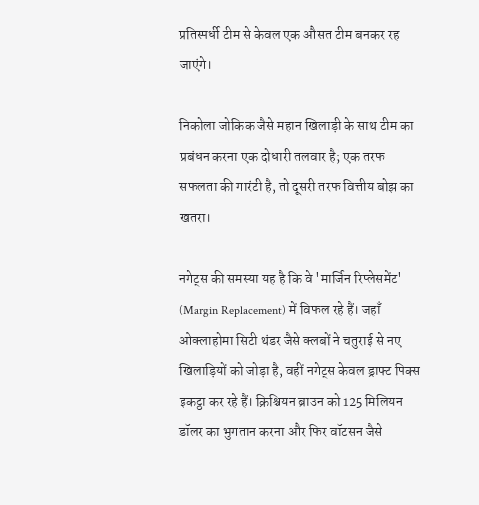प्रतिस्पर्धी टीम से केवल एक औसत टीम बनकर रह जाएंगे।

निकोला जोकिक जैसे महान खिलाड़ी के साथ टीम का प्रबंधन करना एक दोधारी तलवार है; एक तरफ सफलता की गारंटी है, तो दूसरी तरफ वित्तीय बोझ का खतरा।

नगेट्स की समस्या यह है कि वे 'मार्जिन रिप्लेसमेंट' (Margin Replacement) में विफल रहे हैं। जहाँ ओक्लाहोमा सिटी थंडर जैसे क्लबों ने चतुराई से नए खिलाड़ियों को जोड़ा है, वहीं नगेट्स केवल ड्राफ्ट पिक्स इकट्ठा कर रहे हैं। क्रिश्चियन ब्राउन को 125 मिलियन डॉलर का भुगतान करना और फिर वॉटसन जैसे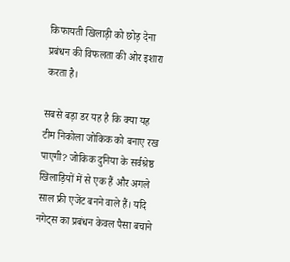किफायती खिलाड़ी को छोड़ देना प्रबंधन की विफलता की ओर इशारा करता है।

सबसे बड़ा डर यह है कि क्या यह टीम निकोला जोकिक को बनाए रख पाएगी? जोकिक दुनिया के सर्वश्रेष्ठ खिलाड़ियों में से एक हैं और अगले साल फ्री एजेंट बनने वाले हैं। यदि नगेट्स का प्रबंधन केवल पैसा बचाने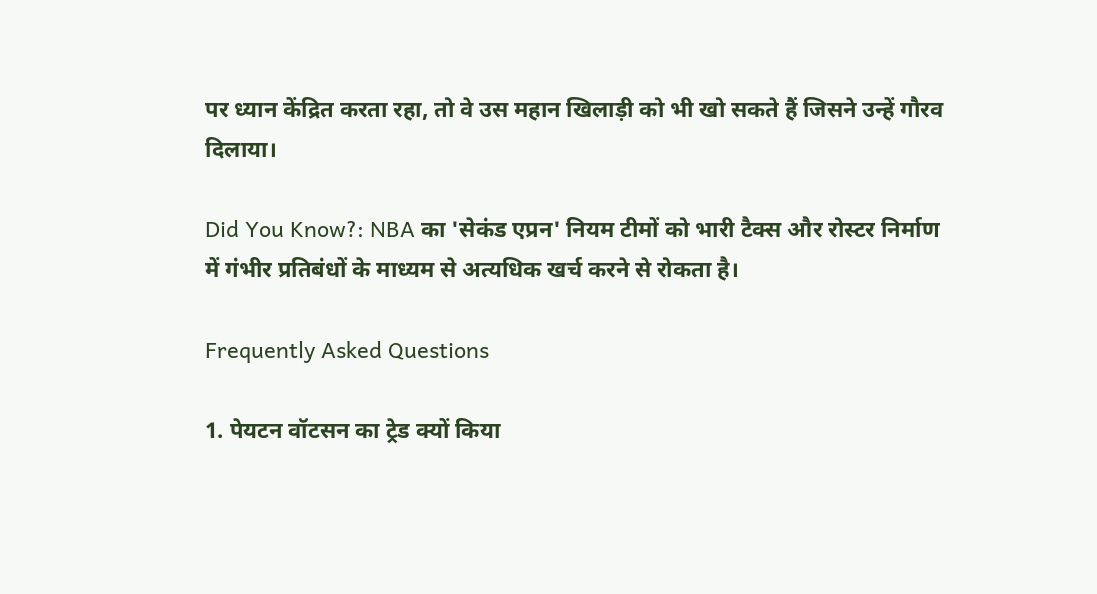पर ध्यान केंद्रित करता रहा, तो वे उस महान खिलाड़ी को भी खो सकते हैं जिसने उन्हें गौरव दिलाया।

Did You Know?: NBA का 'सेकंड एप्रन' नियम टीमों को भारी टैक्स और रोस्टर निर्माण में गंभीर प्रतिबंधों के माध्यम से अत्यधिक खर्च करने से रोकता है।

Frequently Asked Questions

1. पेयटन वॉटसन का ट्रेड क्यों किया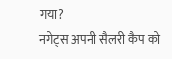गया?
नगेट्स अपनी सैलरी कैप को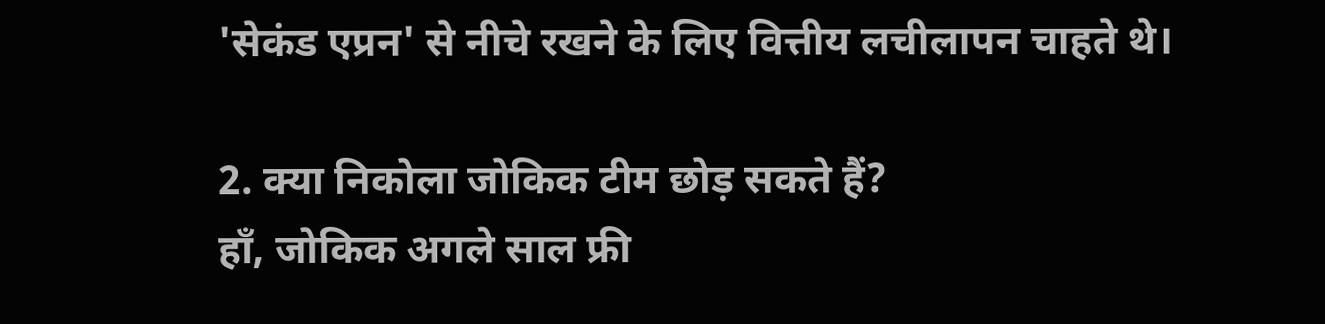'सेकंड एप्रन' से नीचे रखने के लिए वित्तीय लचीलापन चाहते थे।

2. क्या निकोला जोकिक टीम छोड़ सकते हैं?
हाँ, जोकिक अगले साल फ्री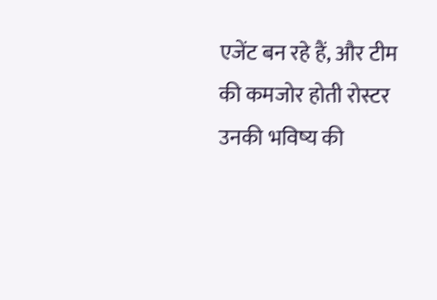एजेंट बन रहे हैं, और टीम की कमजोर होती रोस्टर उनकी भविष्य की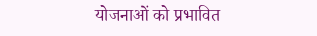योजनाओं को प्रभावित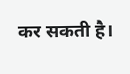कर सकती है।